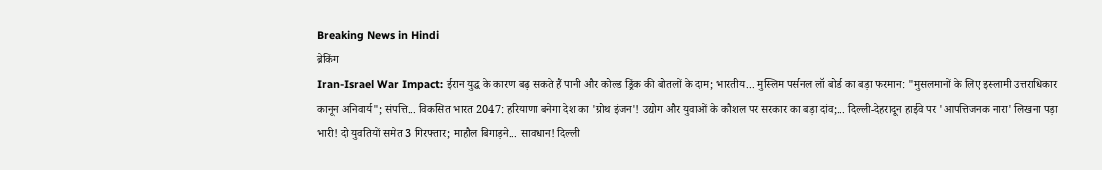Breaking News in Hindi
ब्रेकिंग
Iran-Israel War Impact: ईरान युद्ध के कारण बढ़ सकते हैं पानी और कोल्ड ड्रिंक की बोतलों के दाम; भारतीय... मुस्लिम पर्सनल लॉ बोर्ड का बड़ा फरमान: "मुसलमानों के लिए इस्लामी उत्तराधिकार कानून अनिवार्य"; संपत्ति... विकसित भारत 2047: हरियाणा बनेगा देश का 'ग्रोथ इंजन'! उद्योग और युवाओं के कौशल पर सरकार का बड़ा दांव;... दिल्ली-देहरादून हाईवे पर 'आपत्तिजनक नारा' लिखना पड़ा भारी! दो युवतियों समेत 3 गिरफ्तार; माहौल बिगाड़ने... सावधान! दिल्ली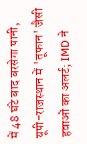में 48 घंटे बाद बरसेगा पानी, यूपी-राजस्थान में 'तूफान' जैसी हवाओं का अलर्ट; IMD ने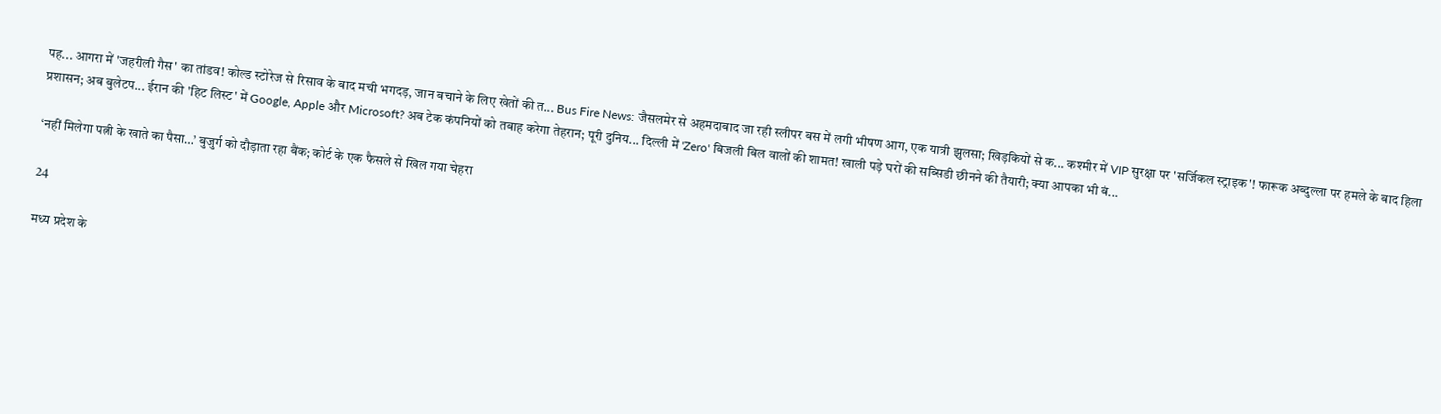पह... आगरा में 'जहरीली गैस' का तांडव! कोल्ड स्टोरेज से रिसाव के बाद मची भगदड़, जान बचाने के लिए खेतों की त... Bus Fire News: जैसलमेर से अहमदाबाद जा रही स्लीपर बस में लगी भीषण आग, एक यात्री झुलसा; खिड़कियों से क... कश्मीर में VIP सुरक्षा पर 'सर्जिकल स्ट्राइक'! फारूक अब्दुल्ला पर हमले के बाद हिला प्रशासन; अब बुलेटप... ईरान की 'हिट लिस्ट' में Google, Apple और Microsoft? अब टेक कंपनियों को तबाह करेगा तेहरान; पूरी दुनिय... दिल्ली में 'Zero' बिजली बिल वालों की शामत! खाली पड़े घरों की सब्सिडी छीनने की तैयारी; क्या आपका भी बं...

‘नहीं मिलेगा पत्नी के खाते का पैसा…’ बुजुर्ग को दौड़ाता रहा बैंक; कोर्ट के एक फैसले से खिल गया चेहरा

24

मध्य प्रदेश के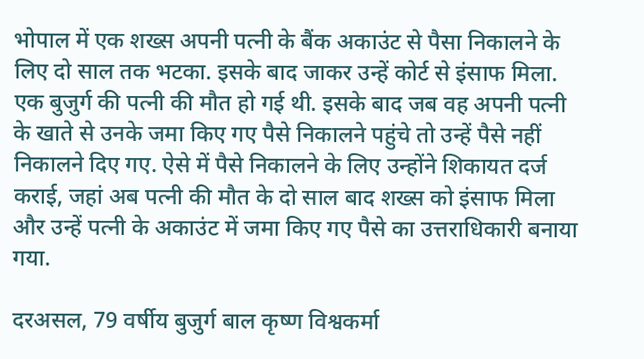भोपाल में एक शख्स अपनी पत्नी के बैंक अकाउंट से पैसा निकालने के लिए दो साल तक भटका. इसके बाद जाकर उन्हें कोर्ट से इंसाफ मिला. एक बुजुर्ग की पत्नी की मौत हो गई थी. इसके बाद जब वह अपनी पत्नी के खाते से उनके जमा किए गए पैसे निकालने पहुंचे तो उन्हें पैसे नहीं निकालने दिए गए. ऐसे में पैसे निकालने के लिए उन्होंने शिकायत दर्ज कराई, जहां अब पत्नी की मौत के दो साल बाद शख्स को इंसाफ मिला और उन्हें पत्नी के अकाउंट में जमा किए गए पैसे का उत्तराधिकारी बनाया गया.

दरअसल, 79 वर्षीय बुजुर्ग बाल कृष्ण विश्वकर्मा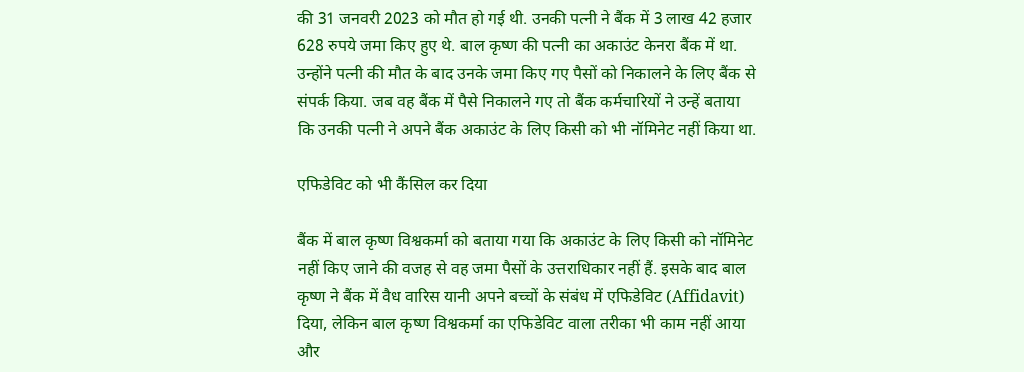की 31 जनवरी 2023 को मौत हो गई थी. उनकी पत्नी ने बैंक में 3 लाख 42 हजार 628 रुपये जमा किए हुए थे. बाल कृष्ण की पत्नी का अकाउंट केनरा बैंक में था. उन्होंने पत्नी की मौत के बाद उनके जमा किए गए पैसों को निकालने के लिए बैंक से संपर्क किया. जब वह बैंक में पैसे निकालने गए तो बैंक कर्मचारियों ने उन्हें बताया कि उनकी पत्नी ने अपने बैंक अकाउंट के लिए किसी को भी नॉमिनेट नहीं किया था.

एफिडेविट को भी कैंसिल कर दिया

बैंक में बाल कृष्ण विश्वकर्मा को बताया गया कि अकाउंट के लिए किसी को नॉमिनेट नहीं किए जाने की वजह से वह जमा पैसों के उत्तराधिकार नहीं हैं. इसके बाद बाल कृष्ण ने बैंक में वैध वारिस यानी अपने बच्चों के संबंध में एफिडेविट (Affidavit) दिया, लेकिन बाल कृष्ण विश्वकर्मा का एफिडेविट वाला तरीका भी काम नहीं आया और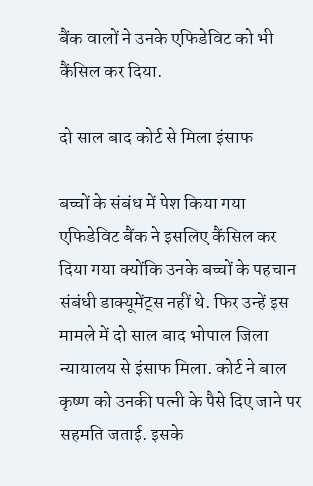बैंक वालों ने उनके एफिडेविट को भी कैंसिल कर दिया.

दो साल बाद कोर्ट से मिला इंसाफ

बच्चों के संबंध में पेश किया गया एफिडेविट बैंक ने इसलिए कैंसिल कर दिया गया क्योंकि उनके बच्चों के पहचान संबंधी डाक्यूमेंट्स नहीं थे. फिर उन्हें इस मामले में दो साल बाद भोपाल जिला न्यायालय से इंसाफ मिला. कोर्ट ने बाल कृष्ण को उनकी पत्नी के पैसे दिए जाने पर सहमति जताई. इसके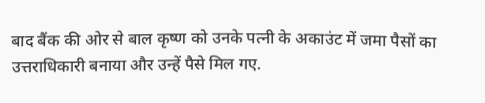बाद बैंक की ओर से बाल कृष्ण को उनके पत्नी के अकाउंट में जमा पैसों का उत्तराधिकारी बनाया और उन्हें पैसे मिल गए.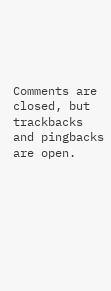Comments are closed, but trackbacks and pingbacks are open.